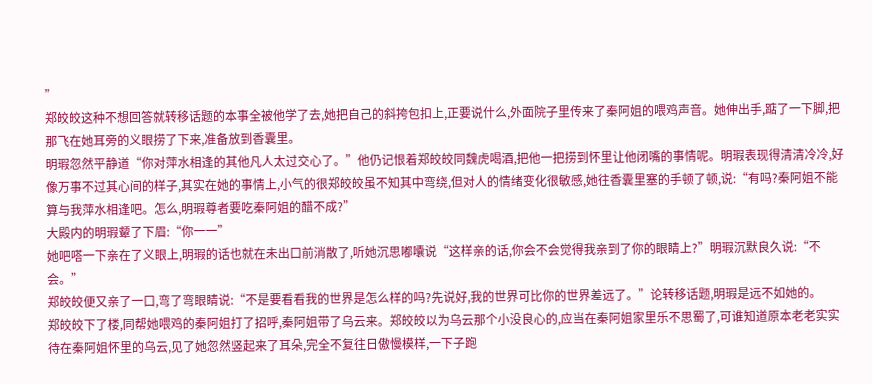”
郑皎皎这种不想回答就转移话题的本事全被他学了去,她把自己的斜挎包扣上,正要说什么,外面院子里传来了秦阿姐的喂鸡声音。她伸出手,踮了一下脚,把那飞在她耳旁的义眼捞了下来,准备放到香囊里。
明瑕忽然平静道“你对萍水相逢的其他凡人太过交心了。”他仍记恨着郑皎皎同魏虎喝酒,把他一把捞到怀里让他闭嘴的事情呢。明瑕表现得清清冷冷,好像万事不过其心间的样子,其实在她的事情上,小气的很郑皎皎虽不知其中弯绕,但对人的情绪变化很敏感,她往香囊里塞的手顿了顿,说:“有吗?秦阿姐不能算与我萍水相逢吧。怎么,明瑕尊者要吃秦阿姐的醋不成?”
大殿内的明瑕颦了下眉:“你一一”
她吧嗒一下亲在了义眼上,明瑕的话也就在未出口前消散了,听她沉思嘟囔说“这样亲的话,你会不会觉得我亲到了你的眼睛上?”明瑕沉默良久说:“不会。”
郑皎皎便又亲了一口,弯了弯眼睛说:“不是要看看我的世界是怎么样的吗?先说好,我的世界可比你的世界差远了。”论转移话题,明瑕是远不如她的。
郑皎皎下了楼,同帮她喂鸡的秦阿姐打了招呼,秦阿姐带了乌云来。郑皎皎以为乌云那个小没良心的,应当在秦阿姐家里乐不思蜀了,可谁知道原本老老实实待在秦阿姐怀里的乌云,见了她忽然竖起来了耳朵,完全不复往日傲慢模样,一下子跑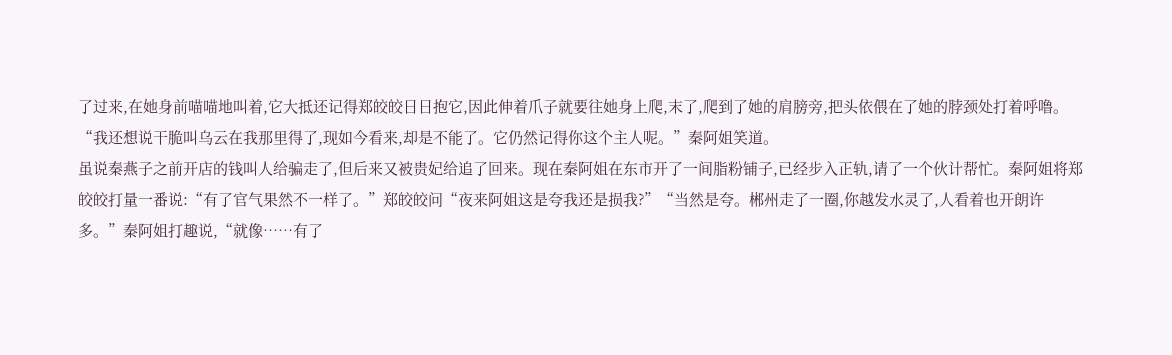了过来,在她身前喵喵地叫着,它大抵还记得郑皎皎日日抱它,因此伸着爪子就要往她身上爬,末了,爬到了她的肩膀旁,把头依偎在了她的脖颈处打着呼噜。
“我还想说干脆叫乌云在我那里得了,现如今看来,却是不能了。它仍然记得你这个主人呢。”秦阿姐笑道。
虽说秦燕子之前开店的钱叫人给骗走了,但后来又被贵妃给追了回来。现在秦阿姐在东市开了一间脂粉铺子,已经步入正轨,请了一个伙计帮忙。秦阿姐将郑皎皎打量一番说:“有了官气果然不一样了。”郑皎皎问“夜来阿姐这是夸我还是损我?”“当然是夸。郴州走了一圈,你越发水灵了,人看着也开朗许多。”秦阿姐打趣说,“就像……有了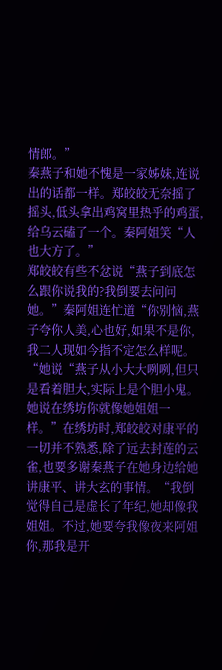情郎。”
秦燕子和她不愧是一家姊妹,连说出的话都一样。郑皎皎无奈摇了摇头,低头拿出鸡窝里热乎的鸡蛋,给乌云磕了一个。秦阿姐笑“人也大方了。”
郑皎皎有些不忿说“燕子到底怎么跟你说我的?我倒要去问问她。”秦阿姐连忙道“你别恼,燕子夸你人美,心也好,如果不是你,我二人现如今指不定怎么样呢。“她说“燕子从小大大咧咧,但只是看着胆大,实际上是个胆小鬼。她说在绣坊你就像她姐姐一样。”在绣坊时,郑皎皎对康平的一切并不熟悉,除了远去封莲的云雀,也要多谢秦燕子在她身边给她讲康平、讲大玄的事情。“我倒觉得自己是虚长了年纪,她却像我姐姐。不过,她要夸我像夜来阿姐你,那我是开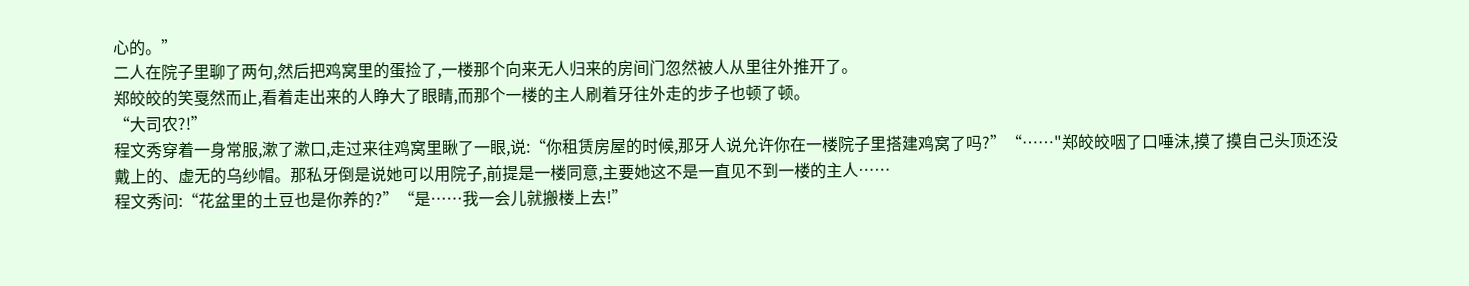心的。”
二人在院子里聊了两句,然后把鸡窝里的蛋捡了,一楼那个向来无人归来的房间门忽然被人从里往外推开了。
郑皎皎的笑戛然而止,看着走出来的人睁大了眼睛,而那个一楼的主人刷着牙往外走的步子也顿了顿。
“大司农?!”
程文秀穿着一身常服,漱了漱口,走过来往鸡窝里瞅了一眼,说:“你租赁房屋的时候,那牙人说允许你在一楼院子里搭建鸡窝了吗?”“……"郑皎皎咽了口唾沫,摸了摸自己头顶还没戴上的、虚无的乌纱帽。那私牙倒是说她可以用院子,前提是一楼同意,主要她这不是一直见不到一楼的主人……
程文秀问:“花盆里的土豆也是你养的?”“是……我一会儿就搬楼上去!”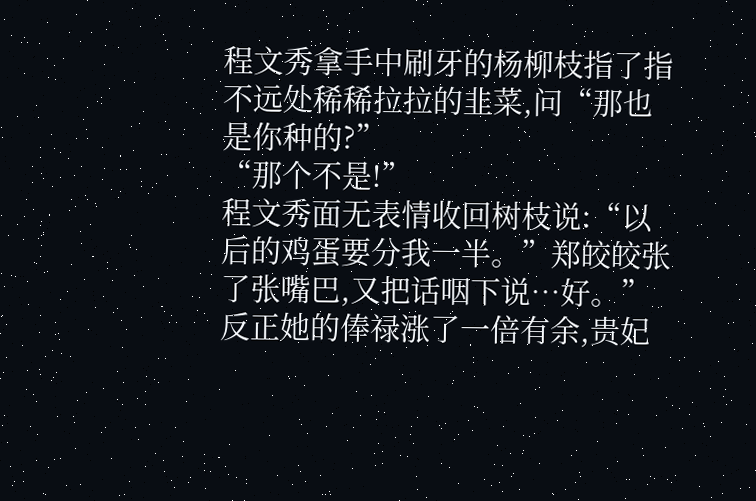程文秀拿手中刷牙的杨柳枝指了指不远处稀稀拉拉的韭菜,问“那也是你种的?”
“那个不是!”
程文秀面无表情收回树枝说:“以后的鸡蛋要分我一半。”郑皎皎张了张嘴巴,又把话咽下说…好。”反正她的俸禄涨了一倍有余,贵妃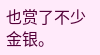也赏了不少金银。